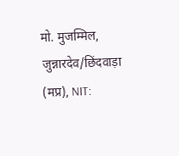मो. मुजम्मिल, जुन्नारदेव/छिंदवाड़ा (मप्र), NIT: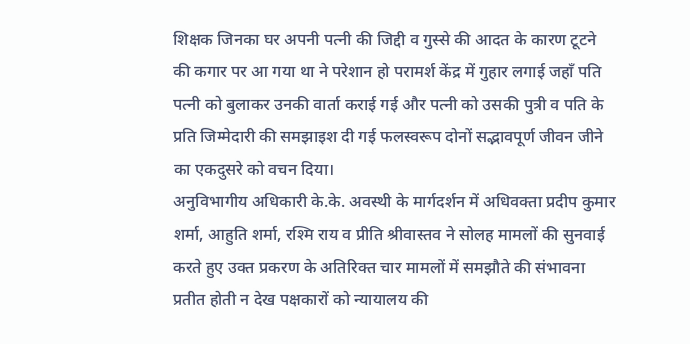शिक्षक जिनका घर अपनी पत्नी की जिद्दी व गुस्से की आदत के कारण टूटने की कगार पर आ गया था ने परेशान हो परामर्श केंद्र में गुहार लगाई जहाँ पति पत्नी को बुलाकर उनकी वार्ता कराई गई और पत्नी को उसकी पुत्री व पति के प्रति जिम्मेदारी की समझाइश दी गई फलस्वरूप दोनों सद्भावपूर्ण जीवन जीने का एकदुसरे को वचन दिया।
अनुविभागीय अधिकारी के.के. अवस्थी के मार्गदर्शन में अधिवक्ता प्रदीप कुमार शर्मा, आहुति शर्मा, रश्मि राय व प्रीति श्रीवास्तव ने सोलह मामलों की सुनवाई करते हुए उक्त प्रकरण के अतिरिक्त चार मामलों में समझौते की संभावना प्रतीत होती न देख पक्षकारों को न्यायालय की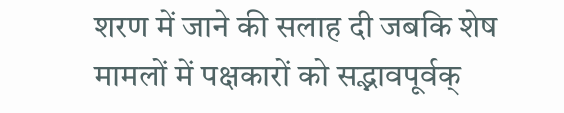शरण में जाने की सलाह दी जबकि शेष मामलों में पक्षकारों को सद्भावपूर्वक्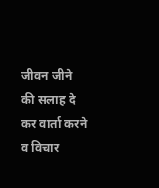जीवन जीने की सलाह दे कर वार्ता करने व विचार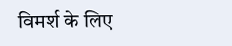विमर्श के लिए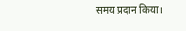समय प्रदान किया।